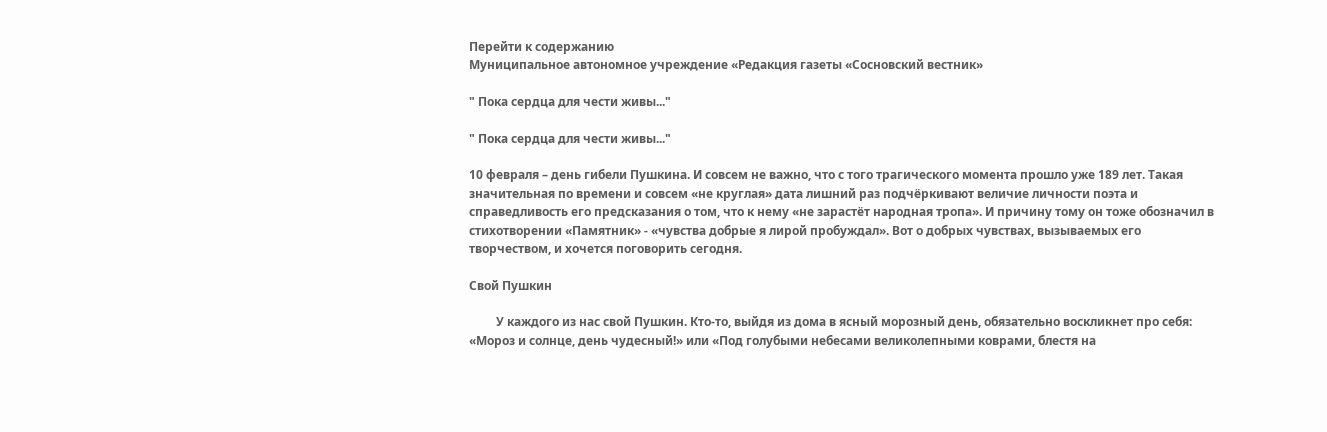Перейти к содержанию
Муниципальное автономное учреждение «Редакция газеты «Сосновский вестник»

" Пока сердца для чести живы..."

" Пока сердца для чести живы..."

10 февраля – день гибели Пушкина. И совсем не важно, что с того трагического момента прошло уже 189 лет. Такая значительная по времени и совсем «не круглая» дата лишний раз подчёркивают величие личности поэта и справедливость его предсказания о том, что к нему «не зарастёт народная тропа». И причину тому он тоже обозначил в стихотворении «Памятник» - «чувства добрые я лирой пробуждал». Вот о добрых чувствах, вызываемых его творчеством, и хочется поговорить сегодня.

Свой Пушкин

         У каждого из нас свой Пушкин. Кто-то, выйдя из дома в ясный морозный день, обязательно воскликнет про себя: «Мороз и солнце, день чудесный!» или «Под голубыми небесами великолепными коврами, блестя на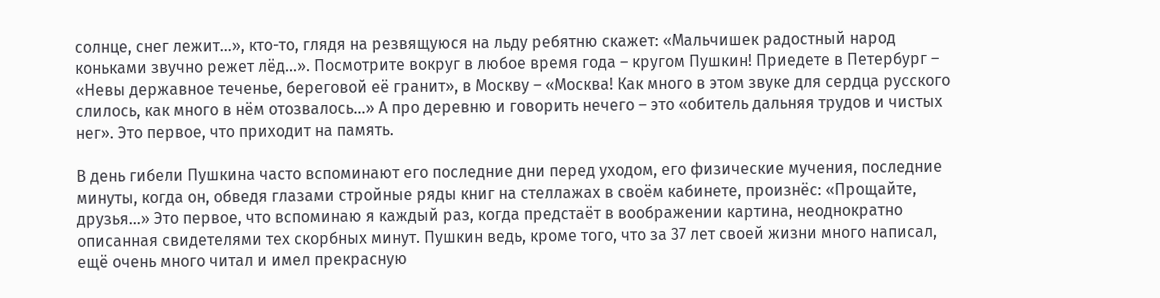солнце, снег лежит…», кто-то, глядя на резвящуюся на льду ребятню скажет: «Мальчишек радостный народ коньками звучно режет лёд…». Посмотрите вокруг в любое время года – кругом Пушкин! Приедете в Петербург – «Невы державное теченье, береговой её гранит», в Москву – «Москва! Как много в этом звуке для сердца русского слилось, как много в нём отозвалось…» А про деревню и говорить нечего – это «обитель дальняя трудов и чистых нег». Это первое, что приходит на память.

В день гибели Пушкина часто вспоминают его последние дни перед уходом, его физические мучения, последние минуты, когда он, обведя глазами стройные ряды книг на стеллажах в своём кабинете, произнёс: «Прощайте, друзья…» Это первое, что вспоминаю я каждый раз, когда предстаёт в воображении картина, неоднократно описанная свидетелями тех скорбных минут. Пушкин ведь, кроме того, что за 37 лет своей жизни много написал, ещё очень много читал и имел прекрасную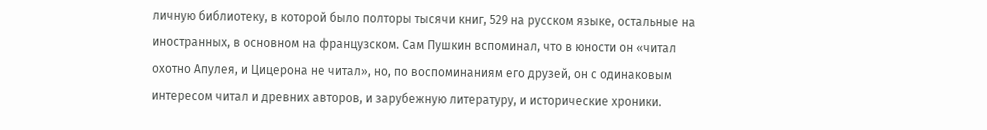личную библиотеку, в которой было полторы тысячи книг, 529 на русском языке, остальные на иностранных, в основном на французском. Сам Пушкин вспоминал, что в юности он «читал охотно Апулея, и Цицерона не читал», но, по воспоминаниям его друзей, он с одинаковым интересом читал и древних авторов, и зарубежную литературу, и исторические хроники.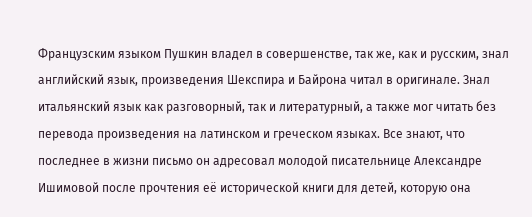Французским языком Пушкин владел в совершенстве, так же, как и русским, знал английский язык, произведения Шекспира и Байрона читал в оригинале. Знал итальянский язык как разговорный, так и литературный, а также мог читать без перевода произведения на латинском и греческом языках. Все знают, что последнее в жизни письмо он адресовал молодой писательнице Александре Ишимовой после прочтения её исторической книги для детей, которую она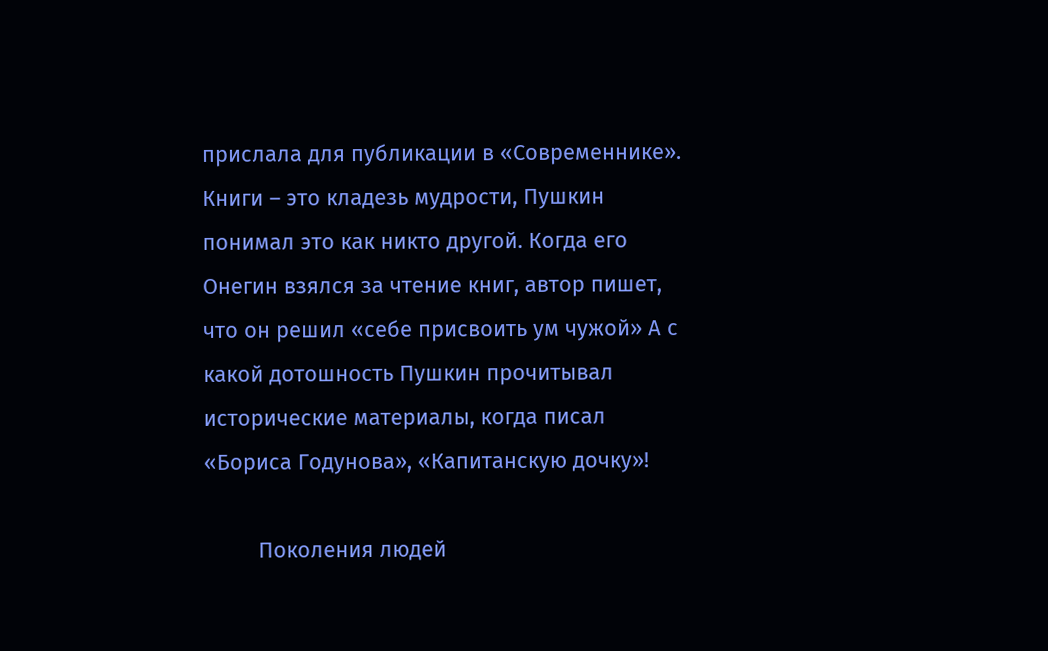прислала для публикации в «Современнике». Книги – это кладезь мудрости, Пушкин понимал это как никто другой. Когда его Онегин взялся за чтение книг, автор пишет, что он решил «себе присвоить ум чужой» А с какой дотошность Пушкин прочитывал исторические материалы, когда писал «Бориса Годунова», «Капитанскую дочку»!

         Поколения людей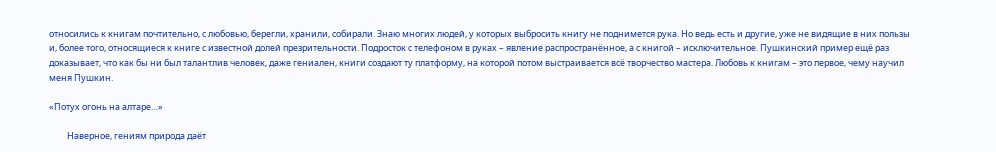относились к книгам почтительно, с любовью, берегли, хранили, собирали. Знаю многих людей, у которых выбросить книгу не поднимется рука. Но ведь есть и другие, уже не видящие в них пользы и, более того, относящиеся к книге с известной долей презрительности. Подросток с телефоном в руках – явление распространённое, а с книгой – исключительное. Пушкинский пример ещё раз доказывает, что как бы ни был талантлив человек, даже гениален, книги создают ту платформу, на которой потом выстраивается всё творчество мастера. Любовь к книгам – это первое, чему научил меня Пушкин.

«Потух огонь на алтаре…»

         Наверное, гениям природа даёт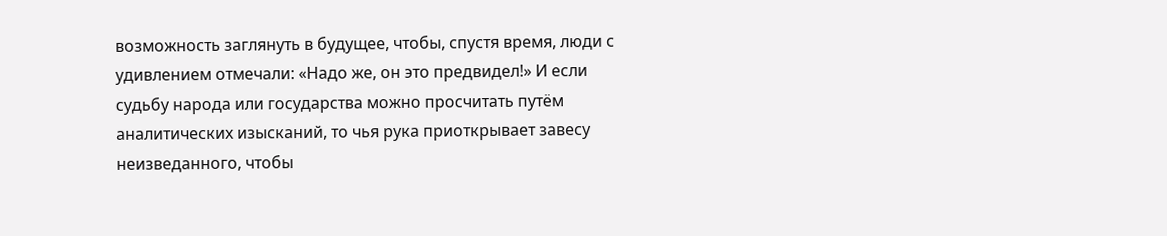возможность заглянуть в будущее, чтобы, спустя время, люди с удивлением отмечали: «Надо же, он это предвидел!» И если судьбу народа или государства можно просчитать путём аналитических изысканий, то чья рука приоткрывает завесу неизведанного, чтобы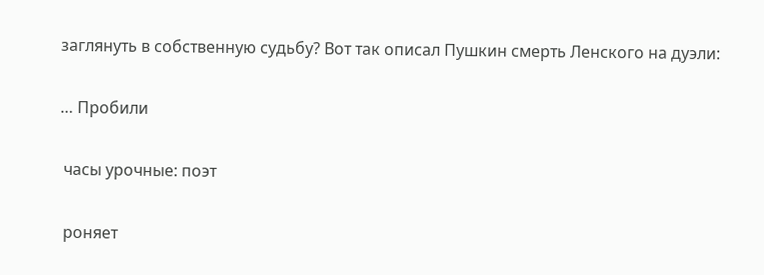заглянуть в собственную судьбу? Вот так описал Пушкин смерть Ленского на дуэли:

… Пробили

 часы урочные: поэт

 роняет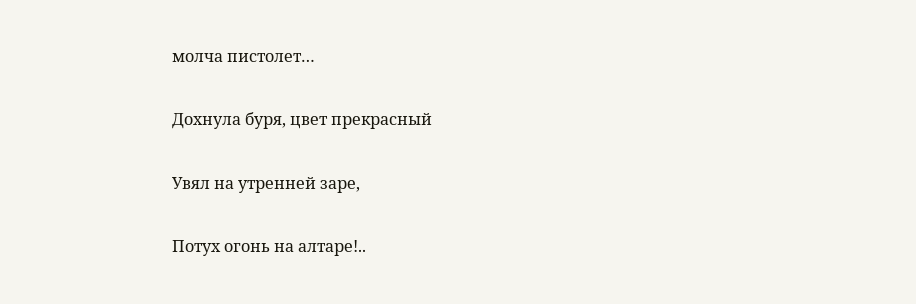молча пистолет…

Дохнула буря, цвет прекрасный

Увял на утренней заре,

Потух огонь на алтаре!..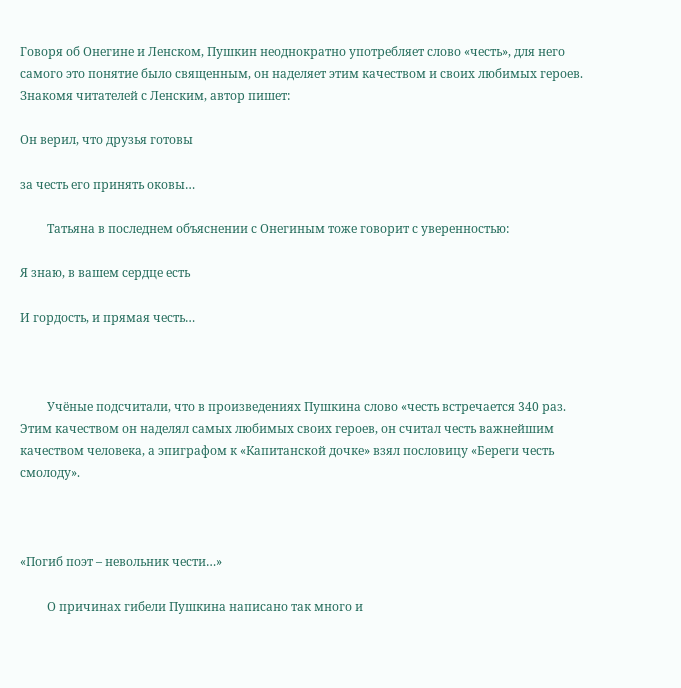Говоря об Онегине и Ленском, Пушкин неоднократно употребляет слово «честь», для него самого это понятие было священным, он наделяет этим качеством и своих любимых героев. Знакомя читателей с Ленским, автор пишет:

Он верил, что друзья готовы

за честь его принять оковы…

         Татьяна в последнем объяснении с Онегиным тоже говорит с уверенностью:

Я знаю, в вашем сердце есть

И гордость, и прямая честь…



         Учёные подсчитали, что в произведениях Пушкина слово «честь встречается 340 раз. Этим качеством он наделял самых любимых своих героев, он считал честь важнейшим качеством человека, а эпиграфом к «Капитанской дочке» взял пословицу «Береги честь смолоду».



«Погиб поэт – невольник чести…»

         О причинах гибели Пушкина написано так много и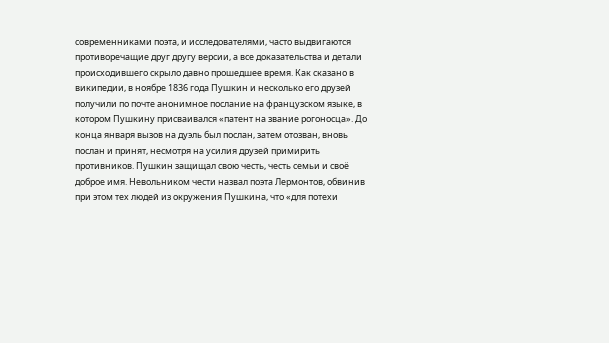современниками поэта, и исследователями, часто выдвигаются противоречащие друг другу версии, а все доказательства и детали происходившего скрыло давно прошедшее время. Как сказано в википедии, в ноябре 1836 года Пушкин и несколько его друзей получили по почте анонимное послание на французском языке, в котором Пушкину присваивался «патент на звание рогоносца». До конца января вызов на дуэль был послан, затем отозван, вновь послан и принят, несмотря на усилия друзей примирить противников. Пушкин защищал свою честь, честь семьи и своё доброе имя. Невольником чести назвал поэта Лермонтов, обвинив при этом тех людей из окружения Пушкина, что «для потехи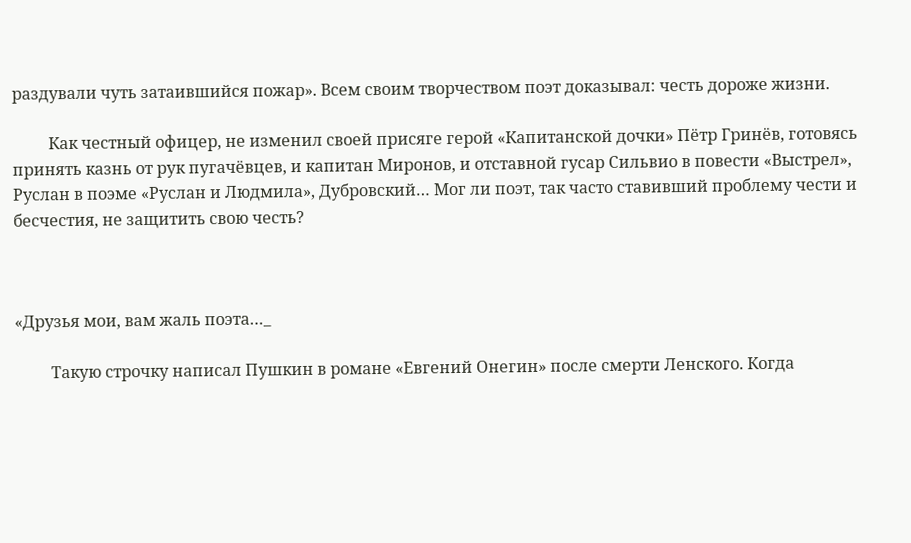раздували чуть затаившийся пожар». Всем своим творчеством поэт доказывал: честь дороже жизни.

         Как честный офицер, не изменил своей присяге герой «Капитанской дочки» Пётр Гринёв, готовясь принять казнь от рук пугачёвцев, и капитан Миронов, и отставной гусар Сильвио в повести «Выстрел», Руслан в поэме «Руслан и Людмила», Дубровский… Мог ли поэт, так часто ставивший проблему чести и бесчестия, не защитить свою честь?



«Друзья мои, вам жаль поэта…_

         Такую строчку написал Пушкин в романе «Евгений Онегин» после смерти Ленского. Когда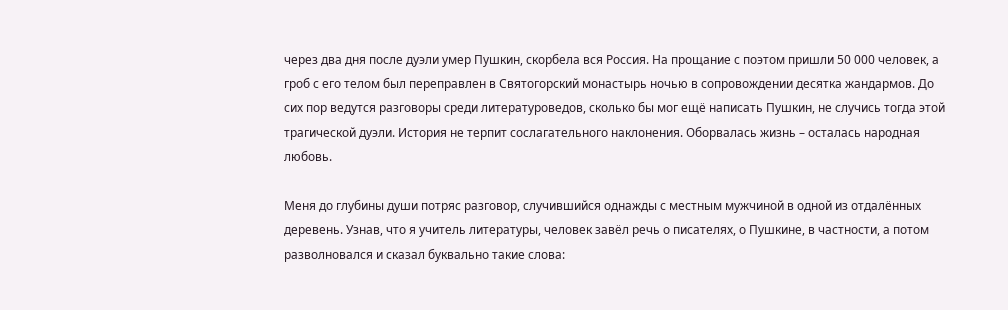через два дня после дуэли умер Пушкин, скорбела вся Россия. На прощание с поэтом пришли 50 000 человек, а гроб с его телом был переправлен в Святогорский монастырь ночью в сопровождении десятка жандармов. До сих пор ведутся разговоры среди литературоведов, сколько бы мог ещё написать Пушкин, не случись тогда этой трагической дуэли. История не терпит сослагательного наклонения. Оборвалась жизнь – осталась народная любовь.

Меня до глубины души потряс разговор, случившийся однажды с местным мужчиной в одной из отдалённых деревень. Узнав, что я учитель литературы, человек завёл речь о писателях, о Пушкине, в частности, а потом разволновался и сказал буквально такие слова: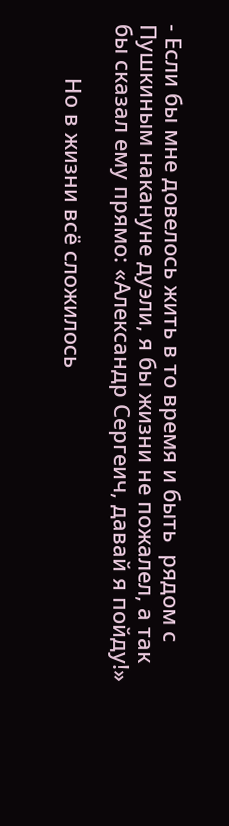- Если бы мне довелось жить в то время и быть  рядом с Пушкиным накануне дуэли, я бы жизни не пожалел, а так бы сказал ему прямо: «Александр Сергеич, давай я пойду!»

         Но в жизни всё сложилось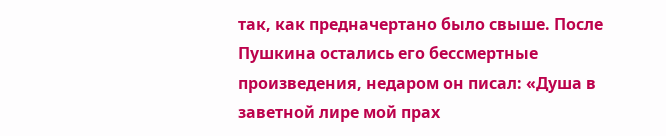так, как предначертано было свыше. После Пушкина остались его бессмертные произведения, недаром он писал: «Душа в заветной лире мой прах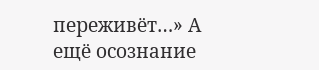переживёт…» А ещё осознание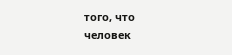того, что человек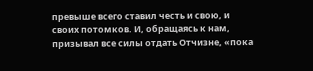превыше всего ставил честь и свою, и своих потомков. И, обращаясь к нам, призывал все силы отдать Отчизне, «пока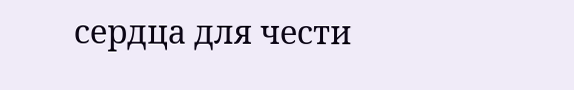сердца для чести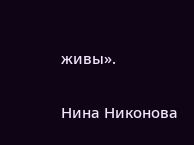живы».

Нина Никонова